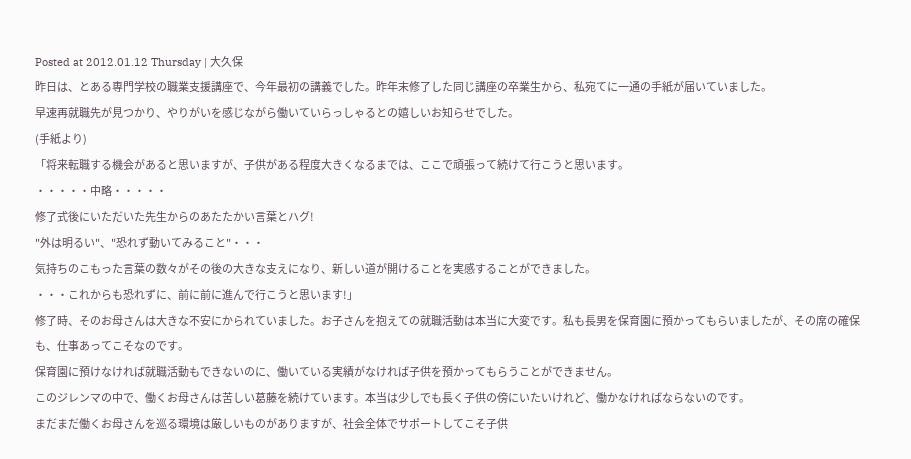Posted at 2012.01.12 Thursday | 大久保
昨日は、とある専門学校の職業支援講座で、今年最初の講義でした。昨年末修了した同じ講座の卒業生から、私宛てに一通の手紙が届いていました。
早速再就職先が見つかり、やりがいを感じながら働いていらっしゃるとの嬉しいお知らせでした。
(手紙より)
「将来転職する機会があると思いますが、子供がある程度大きくなるまでは、ここで頑張って続けて行こうと思います。
・・・・・中略・・・・・
修了式後にいただいた先生からのあたたかい言葉とハグ!
"外は明るい"、"恐れず動いてみること"・・・
気持ちのこもった言葉の数々がその後の大きな支えになり、新しい道が開けることを実感することができました。
・・・これからも恐れずに、前に前に進んで行こうと思います!」
修了時、そのお母さんは大きな不安にかられていました。お子さんを抱えての就職活動は本当に大変です。私も長男を保育園に預かってもらいましたが、その席の確保も、仕事あってこそなのです。
保育園に預けなければ就職活動もできないのに、働いている実績がなければ子供を預かってもらうことができません。
このジレンマの中で、働くお母さんは苦しい葛藤を続けています。本当は少しでも長く子供の傍にいたいけれど、働かなければならないのです。
まだまだ働くお母さんを巡る環境は厳しいものがありますが、社会全体でサポートしてこそ子供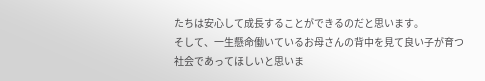たちは安心して成長することができるのだと思います。
そして、一生懸命働いているお母さんの背中を見て良い子が育つ社会であってほしいと思いま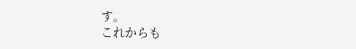す。
これからも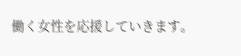働く女性を応援していきます。